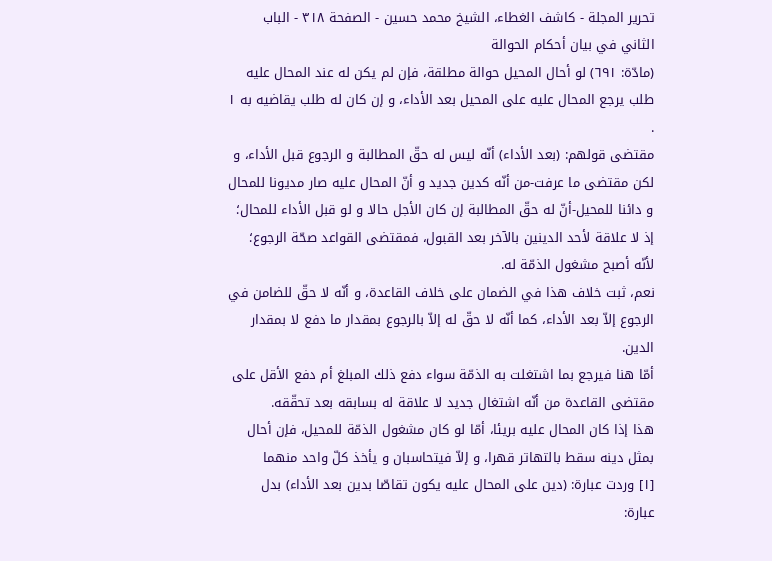تحرير المجلة - كاشف الغطاء، الشيخ محمد حسين - الصفحة ٣١٨ - الباب الثاني في بيان أحكام الحوالة
(مادّة: ٦٩١) لو أحال المحيل حوالة مطلقة، فإن لم يكن له عند المحال عليه طلب يرجع المحال عليه على المحيل بعد الأداء، و إن كان له طلب يقاضيه به ١ .
مقتضى قولهم: (بعد الأداء) أنّه ليس له حقّ المطالبة و الرجوع قبل الأداء، و لكن مقتضى ما عرفت-من أنّه كدين جديد و أنّ المحال عليه صار مديونا للمحال و دائنا للمحيل-أنّ له حقّ المطالبة إن كان الأجل حالا و لو قبل الأداء للمحال؛ إذ لا علاقة لأحد الدينين بالآخر بعد القبول، فمقتضى القواعد صحّة الرجوع؛ لأنّه أصبح مشغول الذمّة له.
نعم، ثبت خلاف هذا في الضمان على خلاف القاعدة، و أنّه لا حقّ للضامن في الرجوع إلاّ بعد الأداء، كما أنّه لا حقّ له إلاّ بالرجوع بمقدار ما دفع لا بمقدار الدين.
أمّا هنا فيرجع بما اشتغلت به الذمّة سواء دفع ذلك المبلغ أم دفع الأقل على مقتضى القاعدة من أنّه اشتغال جديد لا علاقة له بسابقه بعد تحقّقه.
هذا إذا كان المحال عليه بريئا، أمّا لو كان مشغول الذمّة للمحيل، فإن أحال بمثل دينه سقط بالتهاتر قهرا، و إلاّ فيتحاسبان و يأخذ كلّ واحد منهما
[١] وردت عبارة: (دين على المحال عليه يكون تقاصّا بدين بعد الأداء) بدل عبارة: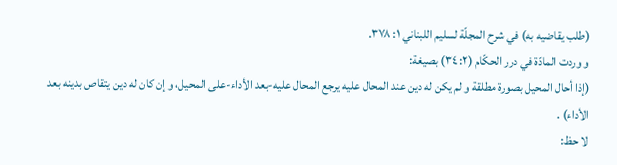(طلب يقاضيه به) في شرح المجلّة لسليم اللبناني ١: ٣٧٨.
و وردت المادّة في درر الحكّام (٢: ٣٤) بصيغة:
(إذا أحال المحيل بصورة مطلقة و لم يكن له دين عند المحال عليه يرجع المحال عليه-بعد الأداء-على المحيل، و إن كان له دين يتقاص بدينه بعد الأداء) .
لا حظ: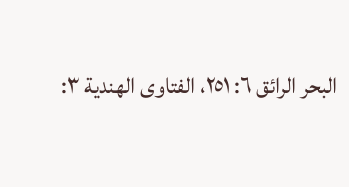البحر الرائق ٦: ٢٥١، الفتاوى الهندية ٣: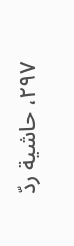٢٩٧، حاشية ردّ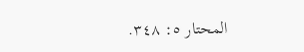المحتار ٥: ٣٤٨.